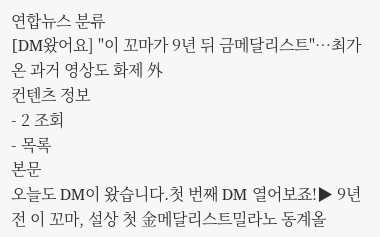연합뉴스 분류
[DM왔어요] "이 꼬마가 9년 뒤 금메달리스트"…최가온 과거 영상도 화제 外
컨텐츠 정보
- 2 조회
- 목록
본문
오늘도 DM이 왔습니다.첫 번째 DM 열어보죠!▶ 9년 전 이 꼬마, 설상 첫 金메달리스트밀라노 동계올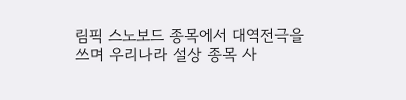림픽 스노보드 종목에서 대역전극을 쓰며 우리나라 설상 종목 사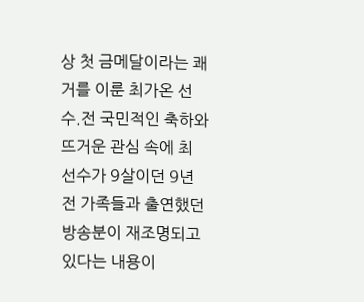상 첫 금메달이라는 쾌거를 이룬 최가온 선수.전 국민적인 축하와 뜨거운 관심 속에 최 선수가 9살이던 9년 전 가족들과 출연했던 방송분이 재조명되고 있다는 내용이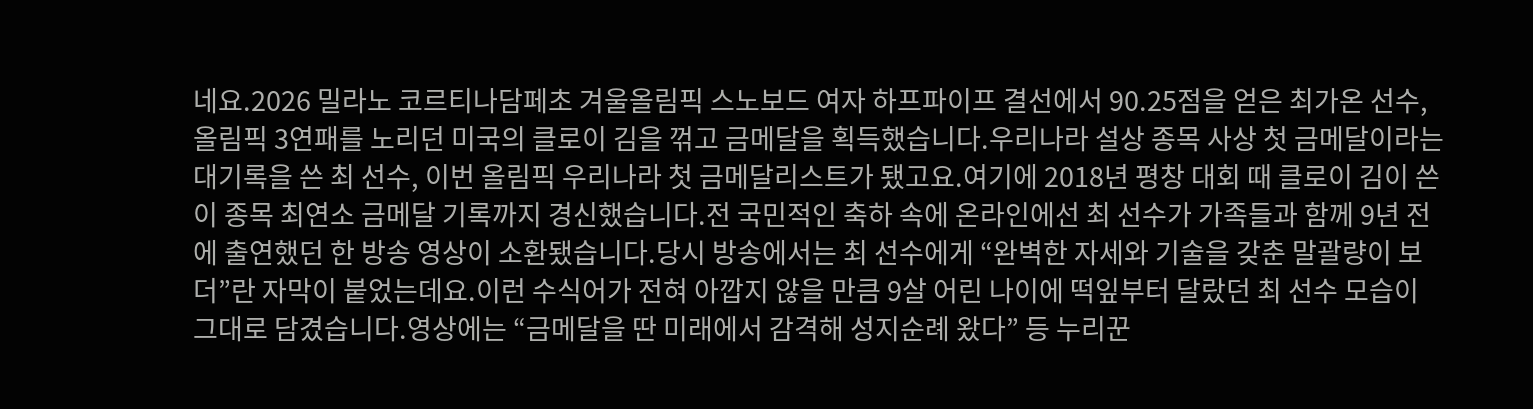네요.2026 밀라노 코르티나담페초 겨울올림픽 스노보드 여자 하프파이프 결선에서 90.25점을 얻은 최가온 선수, 올림픽 3연패를 노리던 미국의 클로이 김을 꺾고 금메달을 획득했습니다.우리나라 설상 종목 사상 첫 금메달이라는 대기록을 쓴 최 선수, 이번 올림픽 우리나라 첫 금메달리스트가 됐고요.여기에 2018년 평창 대회 때 클로이 김이 쓴 이 종목 최연소 금메달 기록까지 경신했습니다.전 국민적인 축하 속에 온라인에선 최 선수가 가족들과 함께 9년 전에 출연했던 한 방송 영상이 소환됐습니다.당시 방송에서는 최 선수에게 “완벽한 자세와 기술을 갖춘 말괄량이 보더”란 자막이 붙었는데요.이런 수식어가 전혀 아깝지 않을 만큼 9살 어린 나이에 떡잎부터 달랐던 최 선수 모습이 그대로 담겼습니다.영상에는 “금메달을 딴 미래에서 감격해 성지순례 왔다” 등 누리꾼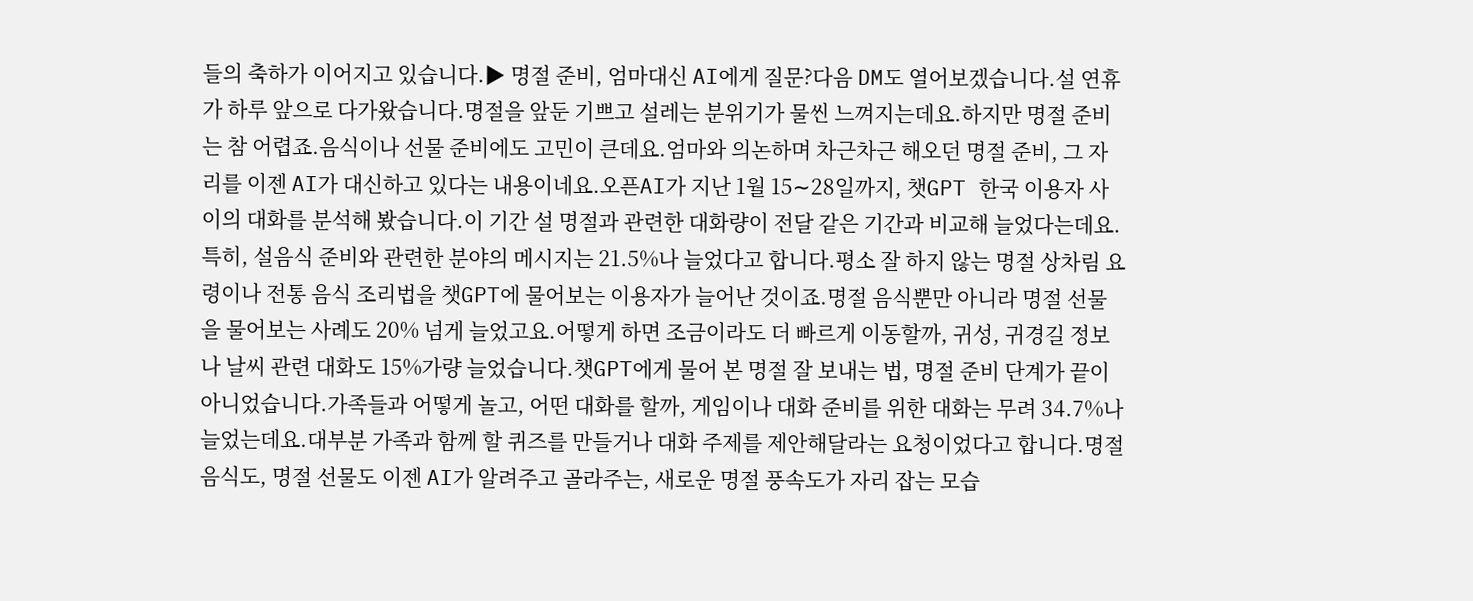들의 축하가 이어지고 있습니다.▶ 명절 준비, 엄마대신 AI에게 질문?다음 DM도 열어보겠습니다.설 연휴가 하루 앞으로 다가왔습니다.명절을 앞둔 기쁘고 설레는 분위기가 물씬 느껴지는데요.하지만 명절 준비는 참 어렵죠.음식이나 선물 준비에도 고민이 큰데요.엄마와 의논하며 차근차근 해오던 명절 준비, 그 자리를 이젠 AI가 대신하고 있다는 내용이네요.오픈AI가 지난 1월 15∼28일까지, 챗GPT 한국 이용자 사이의 대화를 분석해 봤습니다.이 기간 설 명절과 관련한 대화량이 전달 같은 기간과 비교해 늘었다는데요.특히, 설음식 준비와 관련한 분야의 메시지는 21.5%나 늘었다고 합니다.평소 잘 하지 않는 명절 상차림 요령이나 전통 음식 조리법을 챗GPT에 물어보는 이용자가 늘어난 것이죠.명절 음식뿐만 아니라 명절 선물을 물어보는 사례도 20% 넘게 늘었고요.어떻게 하면 조금이라도 더 빠르게 이동할까, 귀성, 귀경길 정보나 날씨 관련 대화도 15%가량 늘었습니다.챗GPT에게 물어 본 명절 잘 보내는 법, 명절 준비 단계가 끝이 아니었습니다.가족들과 어떻게 놀고, 어떤 대화를 할까, 게임이나 대화 준비를 위한 대화는 무려 34.7%나 늘었는데요.대부분 가족과 함께 할 퀴즈를 만들거나 대화 주제를 제안해달라는 요청이었다고 합니다.명절 음식도, 명절 선물도 이젠 AI가 알려주고 골라주는, 새로운 명절 풍속도가 자리 잡는 모습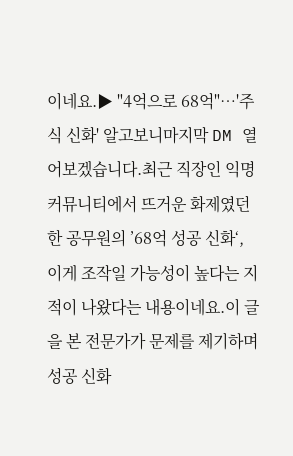이네요.▶ "4억으로 68억"…'주식 신화' 알고보니마지막 DM 열어보겠습니다.최근 직장인 익명 커뮤니티에서 뜨거운 화제였던 한 공무원의 ’68억 성공 신화‘, 이게 조작일 가능성이 높다는 지적이 나왔다는 내용이네요.이 글을 본 전문가가 문제를 제기하며 성공 신화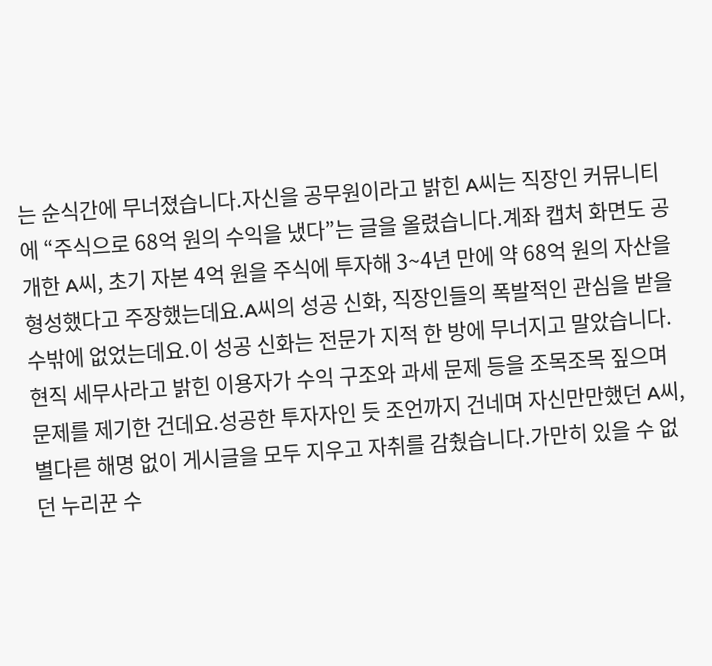는 순식간에 무너졌습니다.자신을 공무원이라고 밝힌 A씨는 직장인 커뮤니티에 “주식으로 68억 원의 수익을 냈다”는 글을 올렸습니다.계좌 캡처 화면도 공개한 A씨, 초기 자본 4억 원을 주식에 투자해 3~4년 만에 약 68억 원의 자산을 형성했다고 주장했는데요.A씨의 성공 신화, 직장인들의 폭발적인 관심을 받을 수밖에 없었는데요.이 성공 신화는 전문가 지적 한 방에 무너지고 말았습니다.현직 세무사라고 밝힌 이용자가 수익 구조와 과세 문제 등을 조목조목 짚으며 문제를 제기한 건데요.성공한 투자자인 듯 조언까지 건네며 자신만만했던 A씨, 별다른 해명 없이 게시글을 모두 지우고 자취를 감췄습니다.가만히 있을 수 없던 누리꾼 수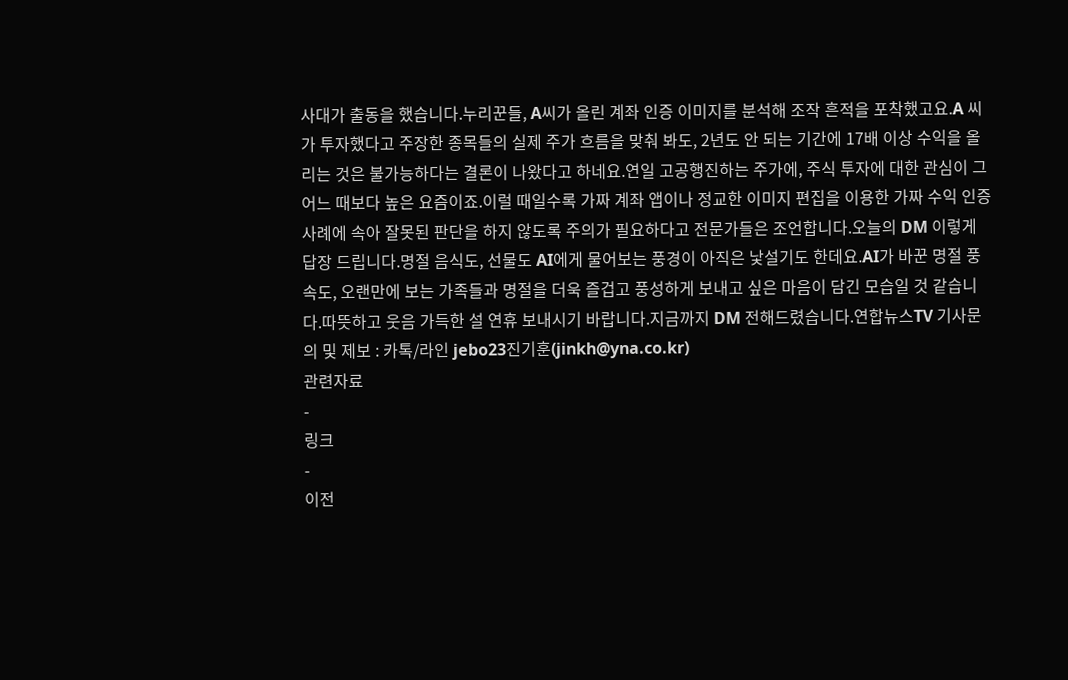사대가 출동을 했습니다.누리꾼들, A씨가 올린 계좌 인증 이미지를 분석해 조작 흔적을 포착했고요.A 씨가 투자했다고 주장한 종목들의 실제 주가 흐름을 맞춰 봐도, 2년도 안 되는 기간에 17배 이상 수익을 올리는 것은 불가능하다는 결론이 나왔다고 하네요.연일 고공행진하는 주가에, 주식 투자에 대한 관심이 그 어느 때보다 높은 요즘이죠.이럴 때일수록 가짜 계좌 앱이나 정교한 이미지 편집을 이용한 가짜 수익 인증 사례에 속아 잘못된 판단을 하지 않도록 주의가 필요하다고 전문가들은 조언합니다.오늘의 DM 이렇게 답장 드립니다.명절 음식도, 선물도 AI에게 물어보는 풍경이 아직은 낯설기도 한데요.AI가 바꾼 명절 풍속도, 오랜만에 보는 가족들과 명절을 더욱 즐겁고 풍성하게 보내고 싶은 마음이 담긴 모습일 것 같습니다.따뜻하고 웃음 가득한 설 연휴 보내시기 바랍니다.지금까지 DM 전해드렸습니다.연합뉴스TV 기사문의 및 제보 : 카톡/라인 jebo23진기훈(jinkh@yna.co.kr)
관련자료
-
링크
-
이전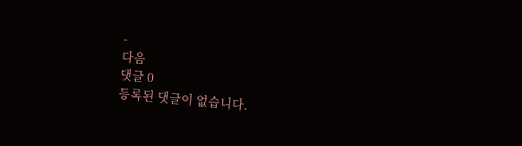-
다음
댓글 0
등록된 댓글이 없습니다.